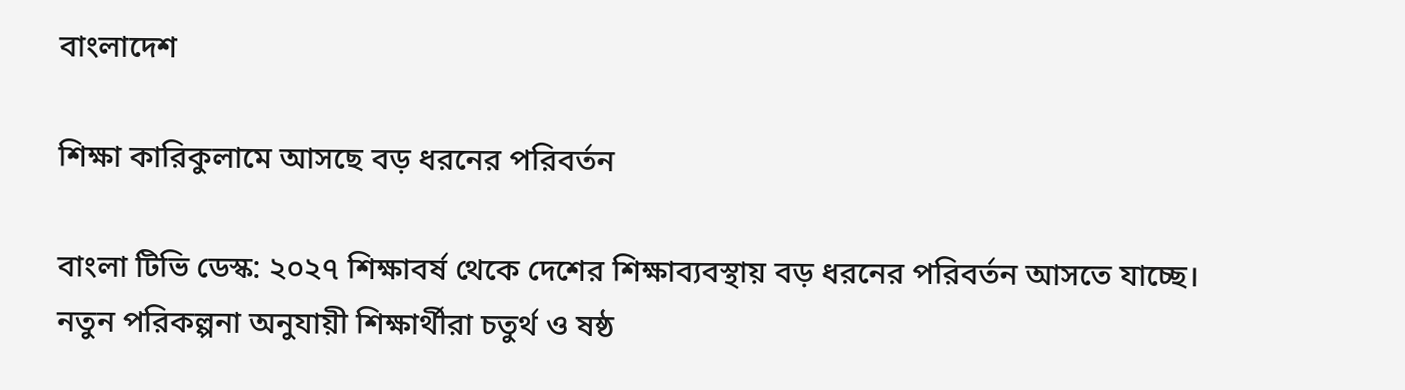বাংলাদেশ

শিক্ষা কারিকুলামে আসছে বড় ধরনের পরিবর্তন

বাংলা টিভি ডেস্ক: ২০২৭ শিক্ষাবর্ষ থেকে দেশের শিক্ষাব্যবস্থায় বড় ধরনের পরিবর্তন আসতে যাচ্ছে। নতুন পরিকল্পনা অনুযায়ী শিক্ষার্থীরা চতুর্থ ও ষষ্ঠ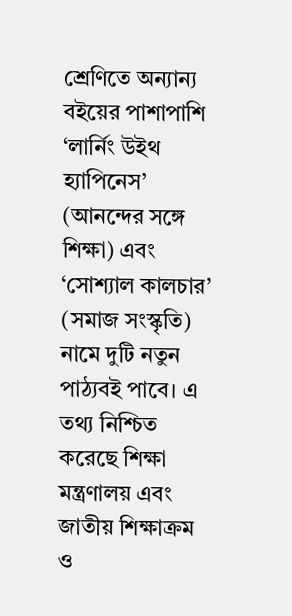শ্রেণিতে অন্যান্য বইয়ের পাশাপাশি ‘লার্নিং উইথ হ্যাপিনেস’ (আনন্দের সঙ্গে শিক্ষা) এবং ‘সোশ্যাল কালচার’ (সমাজ সংস্কৃতি) নামে দুটি নতুন পাঠ্যবই পাবে। এ তথ্য নিশ্চিত করেছে শিক্ষা মন্ত্রণালয় এবং জাতীয় শিক্ষাক্রম ও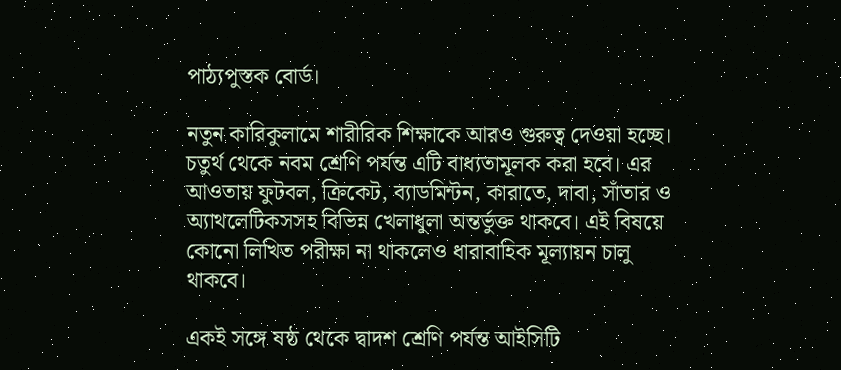পাঠ্যপুস্তক বোর্ড।

নতুন কারিকুলামে শারীরিক শিক্ষাকে আরও গুরুত্ব দেওয়া হচ্ছে। চতুর্থ থেকে নবম শ্রেণি পর্যন্ত এটি বাধ্যতামূলক করা হবে। এর আওতায় ফুটবল, ক্রিকেট, ব্যাডমিন্টন, কারাতে, দাবা, সাঁতার ও অ্যাথলেটিকসসহ বিভিন্ন খেলাধুলা অন্তর্ভুক্ত থাকবে। এই বিষয়ে কোনো লিখিত পরীক্ষা না থাকলেও ধারাবাহিক মূল্যায়ন চালু থাকবে।

একই সঙ্গে ষষ্ঠ থেকে দ্বাদশ শ্রেণি পর্যন্ত আইসিটি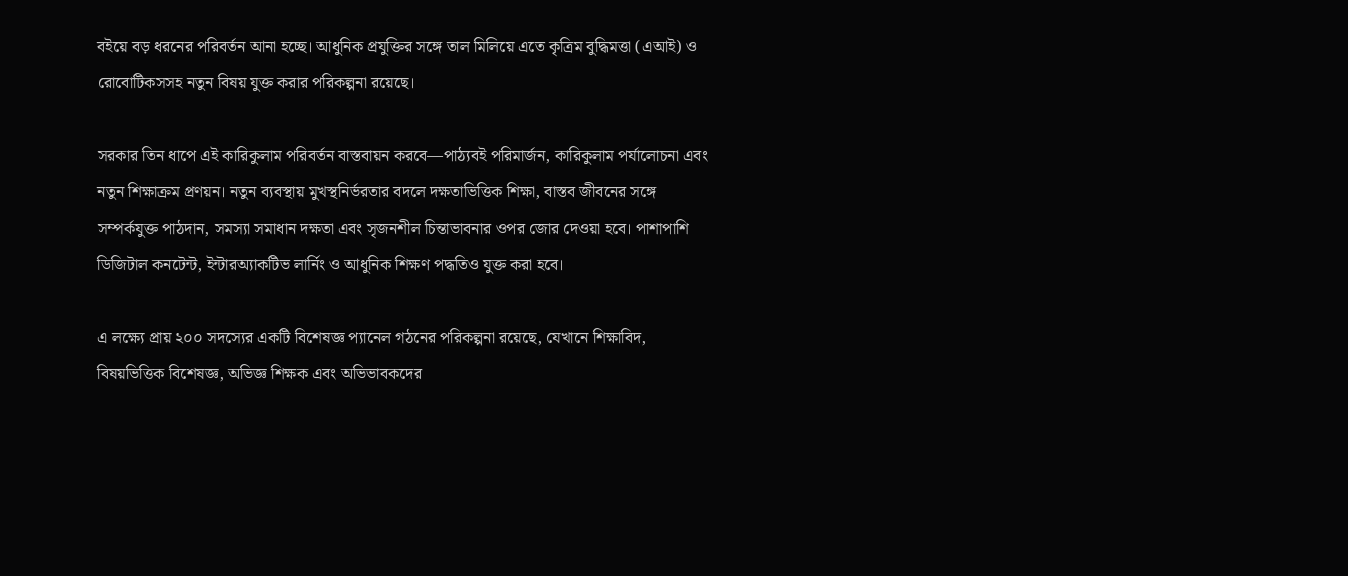বইয়ে বড় ধরনের পরিবর্তন আনা হচ্ছে। আধুনিক প্রযুক্তির সঙ্গে তাল মিলিয়ে এতে কৃত্রিম বুদ্ধিমত্তা (এআই) ও রোবোটিকসসহ নতুন বিষয় যুক্ত করার পরিকল্পনা রয়েছে।

সরকার তিন ধাপে এই কারিকুলাম পরিবর্তন বাস্তবায়ন করবে—পাঠ্যবই পরিমার্জন, কারিকুলাম পর্যালোচনা এবং নতুন শিক্ষাক্রম প্রণয়ন। নতুন ব্যবস্থায় মুখস্থনির্ভরতার বদলে দক্ষতাভিত্তিক শিক্ষা, বাস্তব জীবনের সঙ্গে সম্পর্কযুক্ত পাঠদান, সমস্যা সমাধান দক্ষতা এবং সৃজনশীল চিন্তাভাবনার ওপর জোর দেওয়া হবে। পাশাপাশি ডিজিটাল কনটেন্ট, ইন্টারঅ্যাকটিভ লার্নিং ও আধুনিক শিক্ষণ পদ্ধতিও যুক্ত করা হবে।

এ লক্ষ্যে প্রায় ২০০ সদস্যের একটি বিশেষজ্ঞ প্যানেল গঠনের পরিকল্পনা রয়েছে, যেখানে শিক্ষাবিদ, বিষয়ভিত্তিক বিশেষজ্ঞ, অভিজ্ঞ শিক্ষক এবং অভিভাবকদের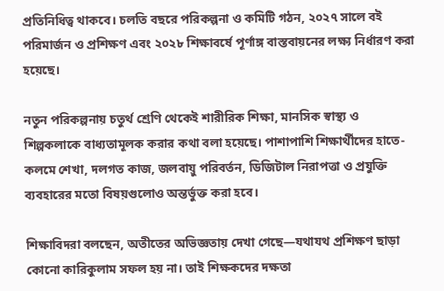প্রতিনিধিত্ব থাকবে। চলতি বছরে পরিকল্পনা ও কমিটি গঠন, ২০২৭ সালে বই পরিমার্জন ও প্রশিক্ষণ এবং ২০২৮ শিক্ষাবর্ষে পূর্ণাঙ্গ বাস্তবায়নের লক্ষ্য নির্ধারণ করা হয়েছে।

নতুন পরিকল্পনায় চতুর্থ শ্রেণি থেকেই শারীরিক শিক্ষা, মানসিক স্বাস্থ্য ও শিল্পকলাকে বাধ্যতামূলক করার কথা বলা হয়েছে। পাশাপাশি শিক্ষার্থীদের হাতে-কলমে শেখা, দলগত কাজ, জলবায়ু পরিবর্তন, ডিজিটাল নিরাপত্তা ও প্রযুক্তি ব্যবহারের মতো বিষয়গুলোও অন্তর্ভুক্ত করা হবে।

শিক্ষাবিদরা বলছেন, অতীতের অভিজ্ঞতায় দেখা গেছে—যথাযথ প্রশিক্ষণ ছাড়া কোনো কারিকুলাম সফল হয় না। তাই শিক্ষকদের দক্ষতা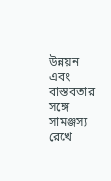উন্নয়ন এবং বাস্তবতার সঙ্গে সামঞ্জস্য রেখে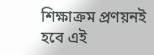শিক্ষাক্রম প্রণয়নই হবে এই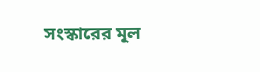সংস্কারের মূল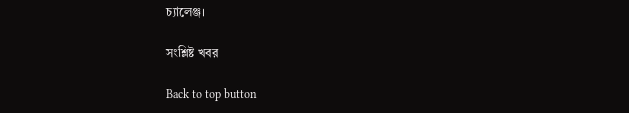চ্যালেঞ্জ।

সংশ্লিষ্ট খবর

Back to top button